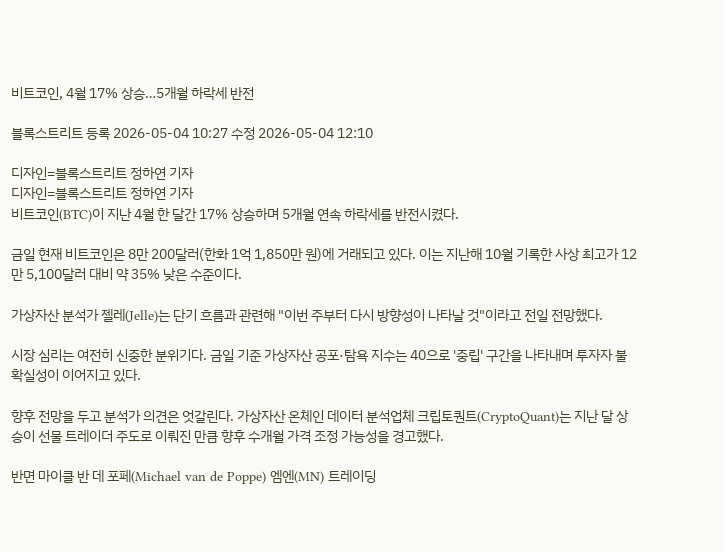비트코인, 4월 17% 상승…5개월 하락세 반전

블록스트리트 등록 2026-05-04 10:27 수정 2026-05-04 12:10

디자인=블록스트리트 정하연 기자
디자인=블록스트리트 정하연 기자
비트코인(BTC)이 지난 4월 한 달간 17% 상승하며 5개월 연속 하락세를 반전시켰다.

금일 현재 비트코인은 8만 200달러(한화 1억 1,850만 원)에 거래되고 있다. 이는 지난해 10월 기록한 사상 최고가 12만 5,100달러 대비 약 35% 낮은 수준이다.

가상자산 분석가 젤레(Jelle)는 단기 흐름과 관련해 "이번 주부터 다시 방향성이 나타날 것"이라고 전일 전망했다.

시장 심리는 여전히 신중한 분위기다. 금일 기준 가상자산 공포·탐욕 지수는 40으로 '중립' 구간을 나타내며 투자자 불확실성이 이어지고 있다.

향후 전망을 두고 분석가 의견은 엇갈린다. 가상자산 온체인 데이터 분석업체 크립토퀀트(CryptoQuant)는 지난 달 상승이 선물 트레이더 주도로 이뤄진 만큼 향후 수개월 가격 조정 가능성을 경고했다.

반면 마이클 반 데 포페(Michael van de Poppe) 엠엔(MN) 트레이딩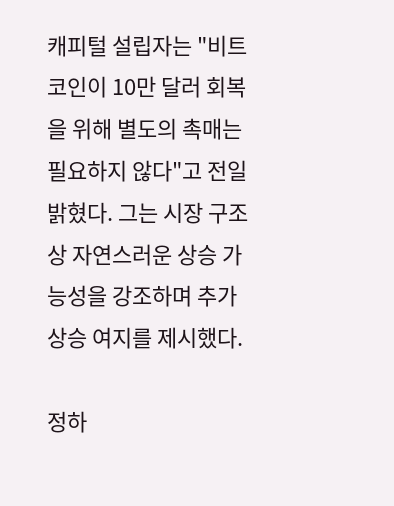캐피털 설립자는 "비트코인이 10만 달러 회복을 위해 별도의 촉매는 필요하지 않다"고 전일 밝혔다. 그는 시장 구조상 자연스러운 상승 가능성을 강조하며 추가 상승 여지를 제시했다.

정하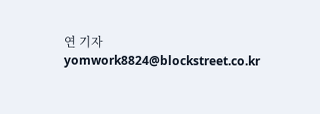연 기자 yomwork8824@blockstreet.co.kr